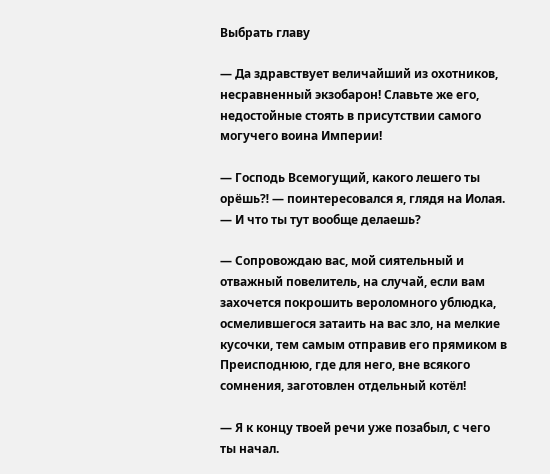Выбрать главу

— Да здравствует величайший из охотников, несравненный экзобарон! Славьте же его, недостойные стоять в присутствии самого могучего воина Империи!

— Господь Всемогущий, какого лешего ты орёшь⁈ — поинтересовался я, глядя на Иолая. — И что ты тут вообще делаешь?

— Сопровождаю вас, мой сиятельный и отважный повелитель, на случай, если вам захочется покрошить вероломного ублюдка, осмелившегося затаить на вас зло, на мелкие кусочки, тем самым отправив его прямиком в Преисподнюю, где для него, вне всякого сомнения, заготовлен отдельный котёл!

— Я к концу твоей речи уже позабыл, с чего ты начал.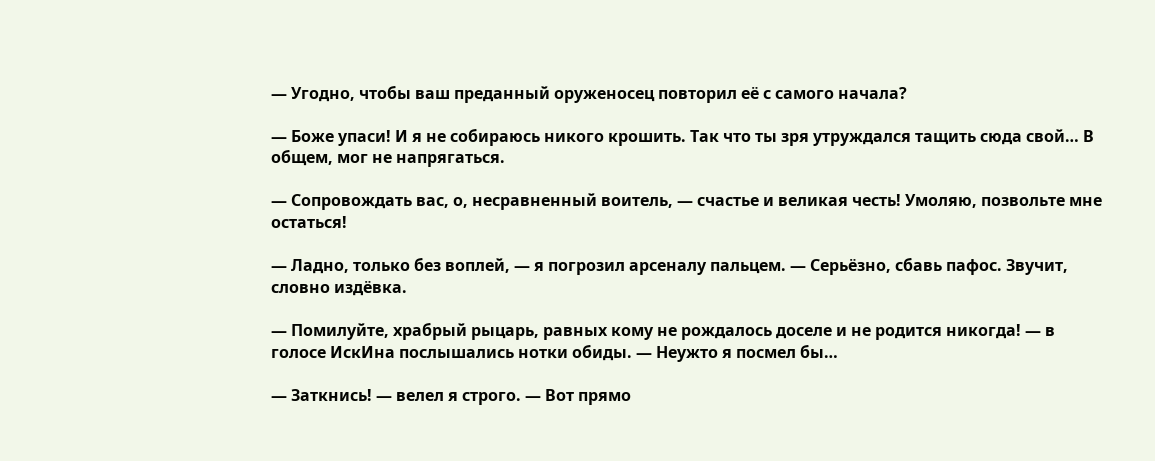— Угодно, чтобы ваш преданный оруженосец повторил её с самого начала?

— Боже упаси! И я не собираюсь никого крошить. Так что ты зря утруждался тащить сюда свой… В общем, мог не напрягаться.

— Сопровождать вас, о, несравненный воитель, — счастье и великая честь! Умоляю, позвольте мне остаться!

— Ладно, только без воплей, — я погрозил арсеналу пальцем. — Серьёзно, сбавь пафос. Звучит, словно издёвка.

— Помилуйте, храбрый рыцарь, равных кому не рождалось доселе и не родится никогда! — в голосе ИскИна послышались нотки обиды. — Неужто я посмел бы…

— Заткнись! — велел я строго. — Вот прямо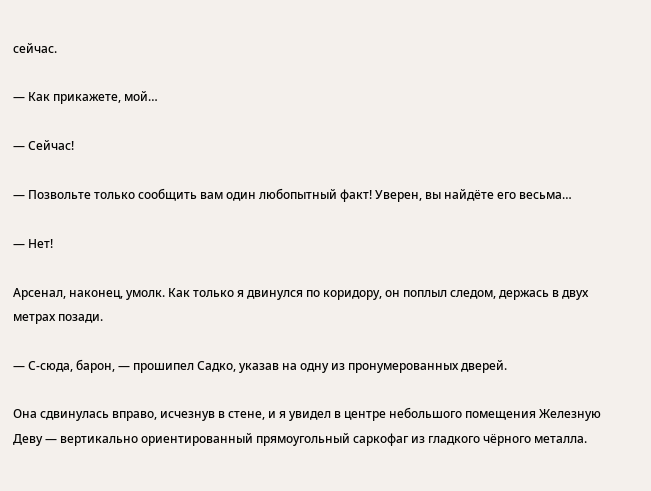сейчас.

— Как прикажете, мой…

— Сейчас!

— Позвольте только сообщить вам один любопытный факт! Уверен, вы найдёте его весьма…

— Нет!

Арсенал, наконец, умолк. Как только я двинулся по коридору, он поплыл следом, держась в двух метрах позади.

— С-сюда, барон, — прошипел Садко, указав на одну из пронумерованных дверей.

Она сдвинулась вправо, исчезнув в стене, и я увидел в центре небольшого помещения Железную Деву — вертикально ориентированный прямоугольный саркофаг из гладкого чёрного металла.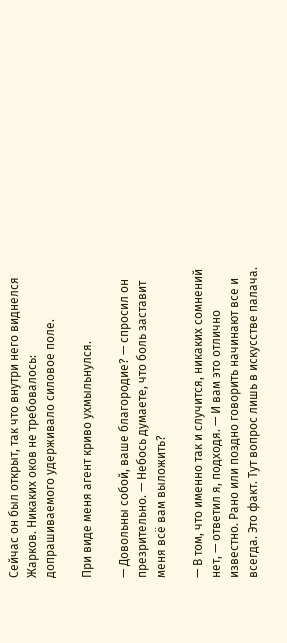Сейчас он был открыт, так что внутри него виднелся Жарков. Никаких оков не требовалось: допрашиваемого удерживало силовое поле.

При виде меня агент криво ухмыльнулся.

— Довольны собой, ваше благородие? — спросил он презрительно. — Небось думаете, что боль заставит меня всё вам выложить?

— В том, что именно так и случится, никаких сомнений нет, — ответил я, подходя. — И вам это отлично известно. Рано или поздно говорить начинают все и всегда. Это факт. Тут вопрос лишь в искусстве палача.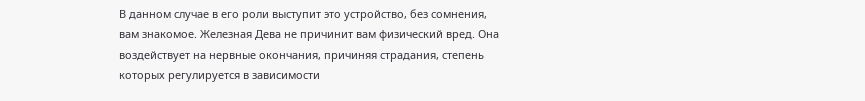В данном случае в его роли выступит это устройство, без сомнения, вам знакомое. Железная Дева не причинит вам физический вред. Она воздействует на нервные окончания, причиняя страдания, степень которых регулируется в зависимости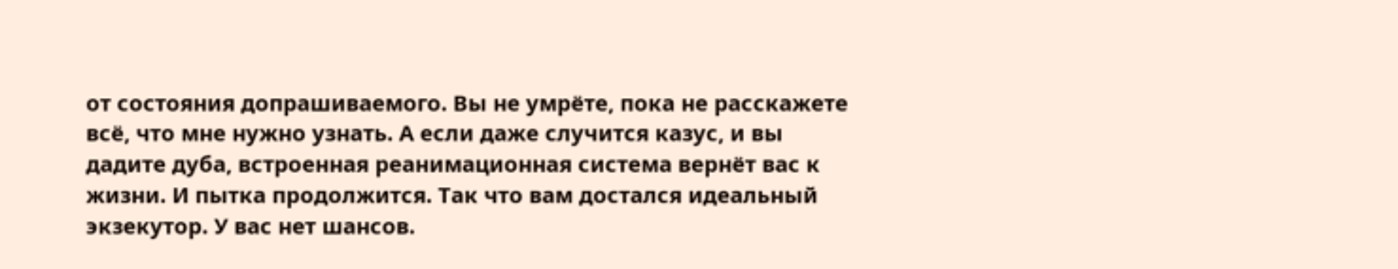от состояния допрашиваемого. Вы не умрёте, пока не расскажете всё, что мне нужно узнать. А если даже случится казус, и вы дадите дуба, встроенная реанимационная система вернёт вас к жизни. И пытка продолжится. Так что вам достался идеальный экзекутор. У вас нет шансов.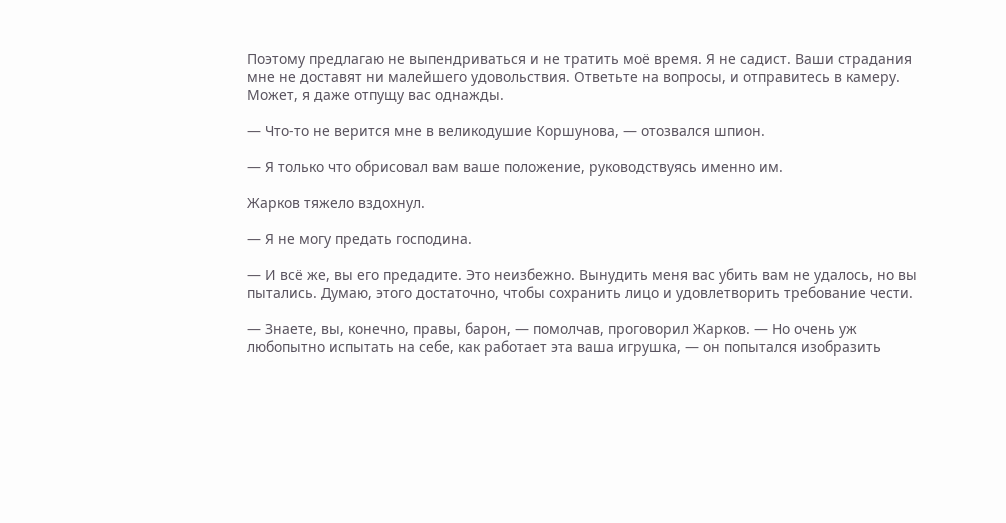Поэтому предлагаю не выпендриваться и не тратить моё время. Я не садист. Ваши страдания мне не доставят ни малейшего удовольствия. Ответьте на вопросы, и отправитесь в камеру. Может, я даже отпущу вас однажды.

— Что-то не верится мне в великодушие Коршунова, — отозвался шпион.

— Я только что обрисовал вам ваше положение, руководствуясь именно им.

Жарков тяжело вздохнул.

— Я не могу предать господина.

— И всё же, вы его предадите. Это неизбежно. Вынудить меня вас убить вам не удалось, но вы пытались. Думаю, этого достаточно, чтобы сохранить лицо и удовлетворить требование чести.

— Знаете, вы, конечно, правы, барон, — помолчав, проговорил Жарков. — Но очень уж любопытно испытать на себе, как работает эта ваша игрушка, — он попытался изобразить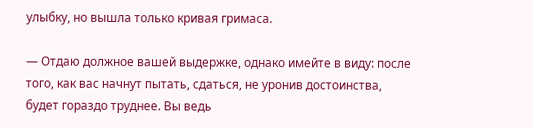улыбку, но вышла только кривая гримаса.

— Отдаю должное вашей выдержке, однако имейте в виду: после того, как вас начнут пытать, сдаться, не уронив достоинства, будет гораздо труднее. Вы ведь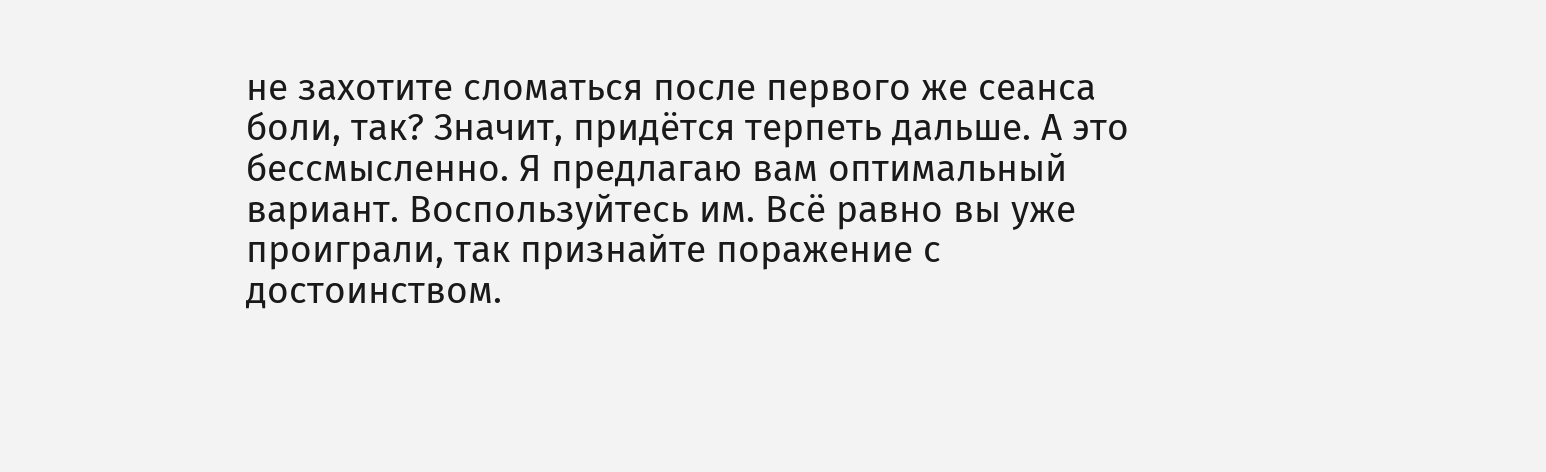не захотите сломаться после первого же сеанса боли, так? Значит, придётся терпеть дальше. А это бессмысленно. Я предлагаю вам оптимальный вариант. Воспользуйтесь им. Всё равно вы уже проиграли, так признайте поражение с достоинством.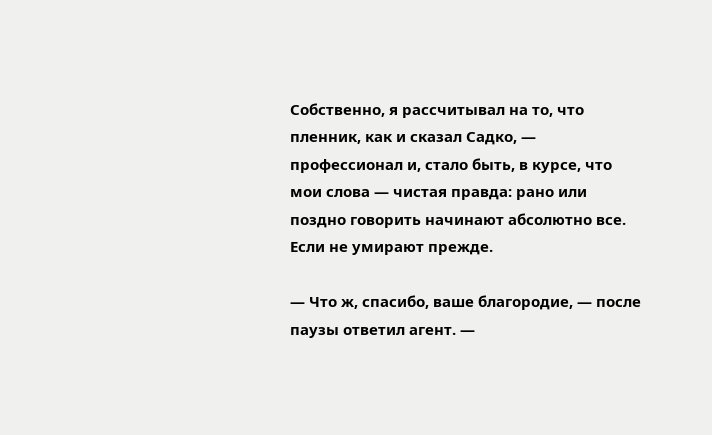Собственно, я рассчитывал на то, что пленник, как и сказал Садко, — профессионал и, стало быть, в курсе, что мои слова — чистая правда: рано или поздно говорить начинают абсолютно все. Если не умирают прежде.

— Что ж, спасибо, ваше благородие, — после паузы ответил агент. —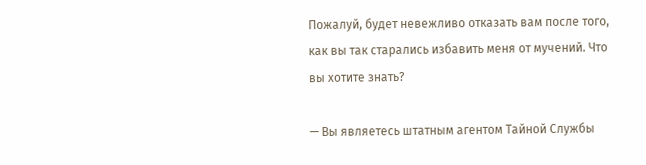Пожалуй, будет невежливо отказать вам после того, как вы так старались избавить меня от мучений. Что вы хотите знать?

— Вы являетесь штатным агентом Тайной Службы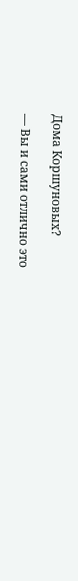Дома Коршуновых?

— Вы и сами отлично это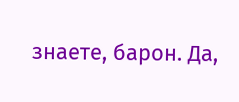знаете, барон. Да,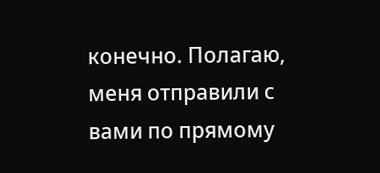конечно. Полагаю, меня отправили с вами по прямому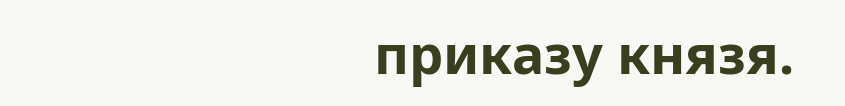приказу князя.